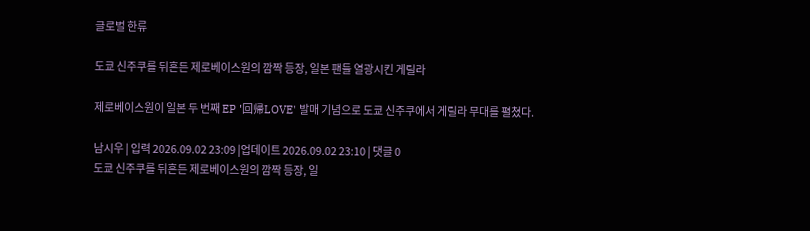글로벌 한류

도쿄 신주쿠를 뒤흔든 제로베이스원의 깜짝 등장, 일본 팬들 열광시킨 게릴라

제로베이스원이 일본 두 번째 EP '回帰LOVE' 발매 기념으로 도쿄 신주쿠에서 게릴라 무대를 펼쳤다.

남시우 | 입력 2026.09.02 23:09 |업데이트 2026.09.02 23:10 | 댓글 0
도쿄 신주쿠를 뒤흔든 제로베이스원의 깜짝 등장, 일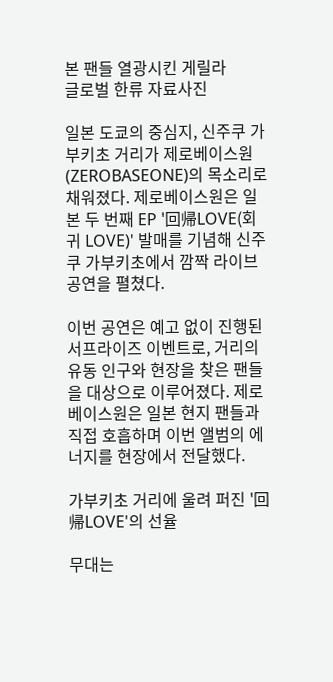본 팬들 열광시킨 게릴라
글로벌 한류 자료사진

일본 도쿄의 중심지, 신주쿠 가부키초 거리가 제로베이스원(ZEROBASEONE)의 목소리로 채워졌다. 제로베이스원은 일본 두 번째 EP '回帰LOVE(회귀 LOVE)' 발매를 기념해 신주쿠 가부키초에서 깜짝 라이브 공연을 펼쳤다.

이번 공연은 예고 없이 진행된 서프라이즈 이벤트로, 거리의 유동 인구와 현장을 찾은 팬들을 대상으로 이루어졌다. 제로베이스원은 일본 현지 팬들과 직접 호흡하며 이번 앨범의 에너지를 현장에서 전달했다.

가부키초 거리에 울려 퍼진 '回帰LOVE'의 선율

무대는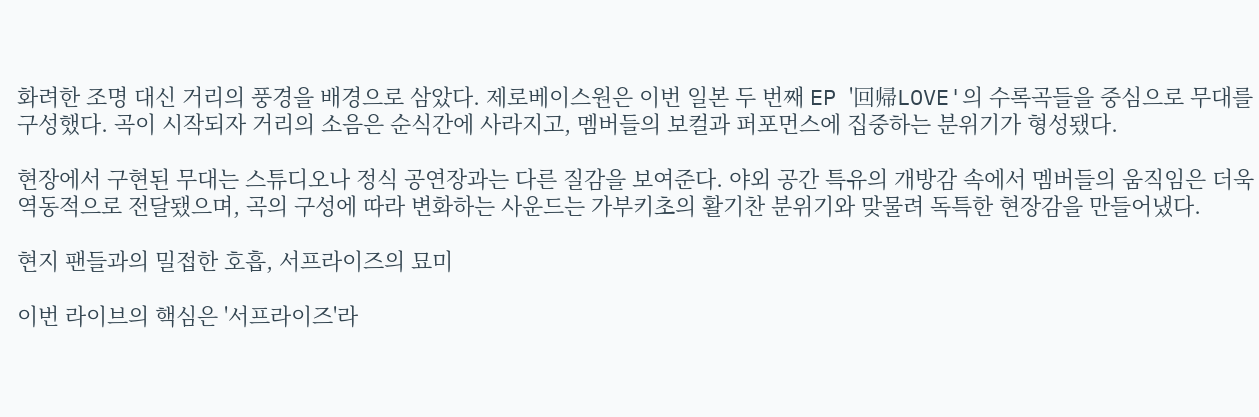화려한 조명 대신 거리의 풍경을 배경으로 삼았다. 제로베이스원은 이번 일본 두 번째 EP '回帰LOVE'의 수록곡들을 중심으로 무대를 구성했다. 곡이 시작되자 거리의 소음은 순식간에 사라지고, 멤버들의 보컬과 퍼포먼스에 집중하는 분위기가 형성됐다.

현장에서 구현된 무대는 스튜디오나 정식 공연장과는 다른 질감을 보여준다. 야외 공간 특유의 개방감 속에서 멤버들의 움직임은 더욱 역동적으로 전달됐으며, 곡의 구성에 따라 변화하는 사운드는 가부키초의 활기찬 분위기와 맞물려 독특한 현장감을 만들어냈다.

현지 팬들과의 밀접한 호흡, 서프라이즈의 묘미

이번 라이브의 핵심은 '서프라이즈'라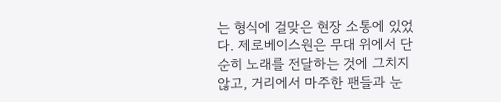는 형식에 걸맞은 현장 소통에 있었다. 제로베이스원은 무대 위에서 단순히 노래를 전달하는 것에 그치지 않고, 거리에서 마주한 팬들과 눈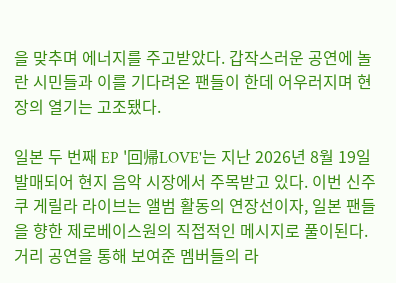을 맞추며 에너지를 주고받았다. 갑작스러운 공연에 놀란 시민들과 이를 기다려온 팬들이 한데 어우러지며 현장의 열기는 고조됐다.

일본 두 번째 EP '回帰LOVE'는 지난 2026년 8월 19일 발매되어 현지 음악 시장에서 주목받고 있다. 이번 신주쿠 게릴라 라이브는 앨범 활동의 연장선이자, 일본 팬들을 향한 제로베이스원의 직접적인 메시지로 풀이된다. 거리 공연을 통해 보여준 멤버들의 라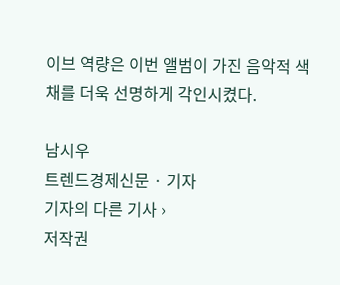이브 역량은 이번 앨범이 가진 음악적 색채를 더욱 선명하게 각인시켰다.

남시우
트렌드경제신문 · 기자
기자의 다른 기사 ›
저작권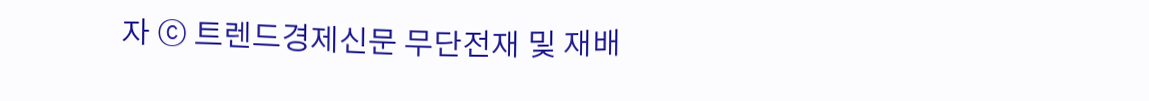자 ⓒ 트렌드경제신문 무단전재 및 재배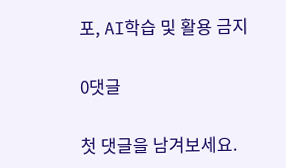포, AI학습 및 활용 금지

0댓글

첫 댓글을 남겨보세요.